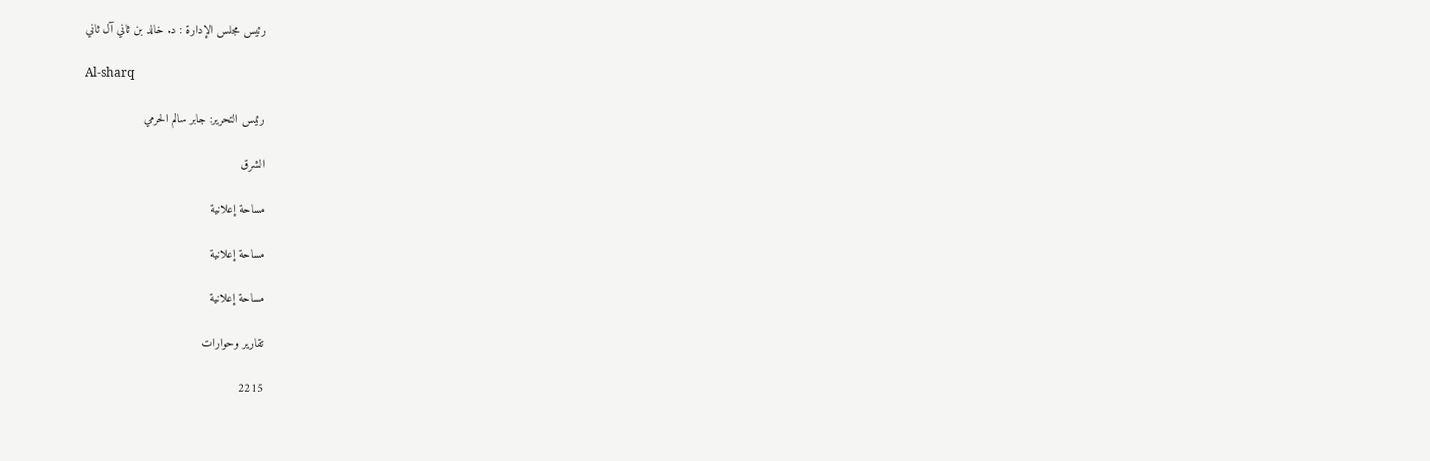رئيس مجلس الإدارة : د. خالد بن ثاني آل ثاني

Al-sharq

رئيس التحرير: جابر سالم الحرمي

الشرق

مساحة إعلانية

مساحة إعلانية

مساحة إعلانية

تقارير وحوارات

2215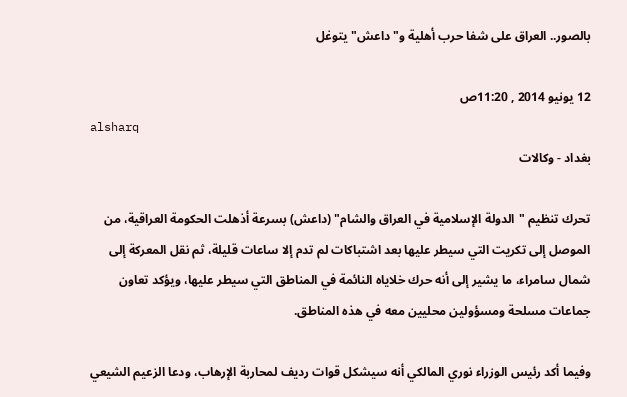بالصور.. العراق على شفا حرب أهلية و"داعش" يتوغل

12 يونيو 2014 , 11:20ص
alsharq
بغداد - وكالات

تحرك تنظيم "الدولة الإسلامية في العراق والشام" (داعش) بسرعة أذهلت الحكومة العراقية، من الموصل إلى تكريت التي سيطر عليها بعد اشتباكات لم تدم إلا ساعات قليلة، ثم نقل المعركة إلى شمال سامراء، ما يشير إلى أنه حرك خلاياه النائمة في المناطق التي سيطر عليها، ويؤكد تعاون جماعات مسلحة ومسؤولين محليين معه في هذه المناطق.

وفيما أكد رئيس الوزراء نوري المالكي أنه سيشكل قوات رديف لمحاربة الإرهاب، ودعا الزعيم الشيعي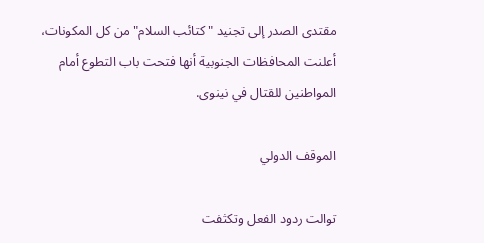مقتدى الصدر إلى تجنيد "كتائب السلام" من كل المكونات، أعلنت المحافظات الجنوبية أنها فتحت باب التطوع أمام المواطنين للقتال في نينوى.

الموقف الدولي

توالت ردود الفعل وتكثفت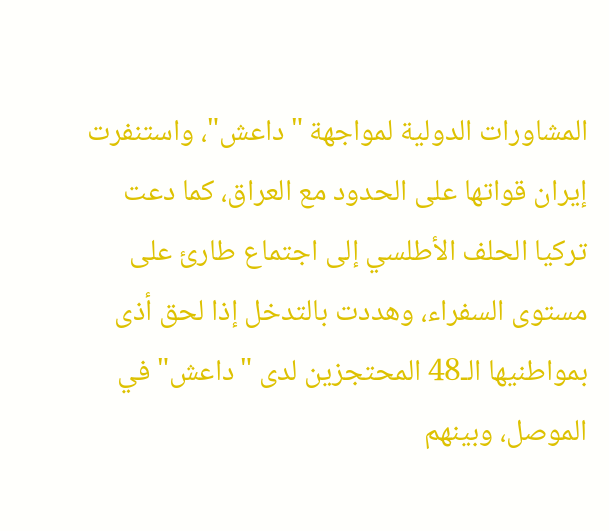المشاورات الدولية لمواجهة "داعش"، واستنفرت إيران قواتها على الحدود مع العراق، كما دعت تركيا الحلف الأطلسي إلى اجتماع طارئ على مستوى السفراء، وهددت بالتدخل إذا لحق أذى بمواطنيها الـ48 المحتجزين لدى "داعش" في الموصل، وبينهم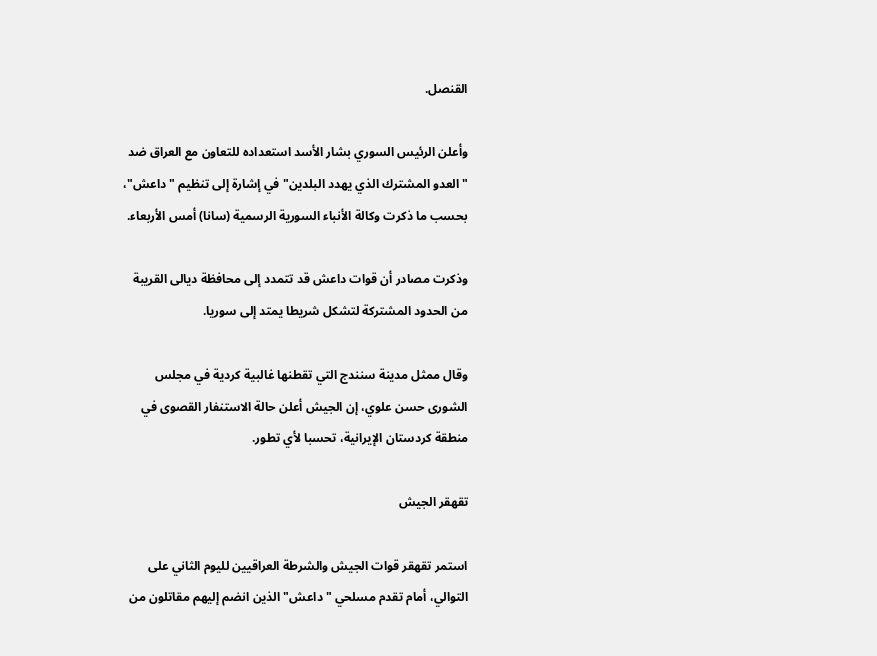القنصل.

وأعلن الرئيس السوري بشار الأسد استعداده للتعاون مع العراق ضد "العدو المشترك الذي يهدد البلدين" في إشارة إلى تنظيم "داعش"، بحسب ما ذكرت وكالة الأنباء السورية الرسمية (سانا) أمس الأربعاء.

وذكرت مصادر أن قوات داعش قد تتمدد إلی محافظة ديالى القريبة من الحدود المشتركة لتشكل شريطا يمتد إلى سوريا.

وقال ممثل مدينة سنندج التي تقطنها غالبية كردية في مجلس الشوری حسن علوي، إن الجيش أعلن حالة الاستنفار القصوی في منطقة كردستان الإيرانية، تحسبا لأي تطور.

تقهقر الجيش

استمر تقهقر قوات الجيش والشرطة العراقيين لليوم الثاني على التوالي، أمام تقدم مسلحي "داعش" الذين انضم إليهم مقاتلون من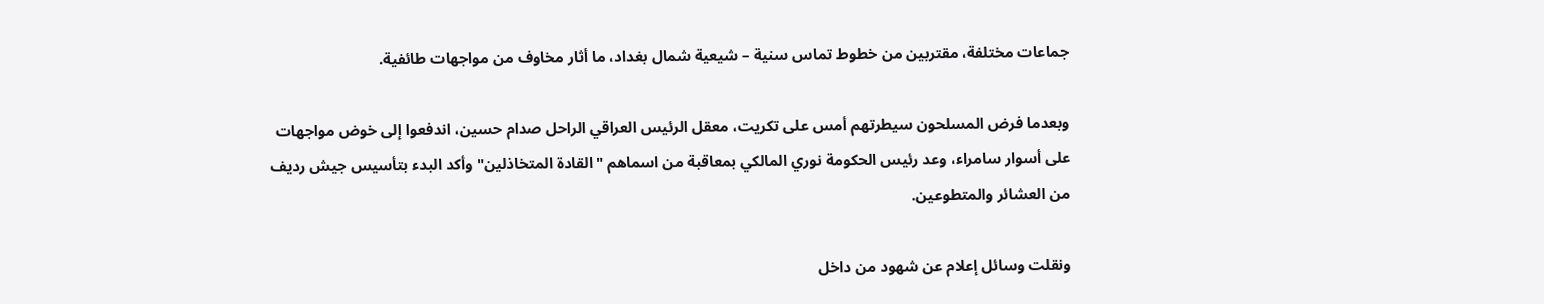جماعات مختلفة، مقتربين من خطوط تماس سنية – شيعية شمال بغداد، ما أثار مخاوف من مواجهات طائفية.

وبعدما فرض المسلحون سيطرتهم أمس على تكريت، معقل الرئيس العراقي الراحل صدام حسين، اندفعوا إلى خوض مواجهات على أسوار سامراء، وعد رئيس الحكومة نوري المالكي بمعاقبة من اسماهم "القادة المتخاذلين" وأكد البدء بتأسيس جيش رديف من العشائر والمتطوعين.

ونقلت وسائل إعلام عن شهود من داخل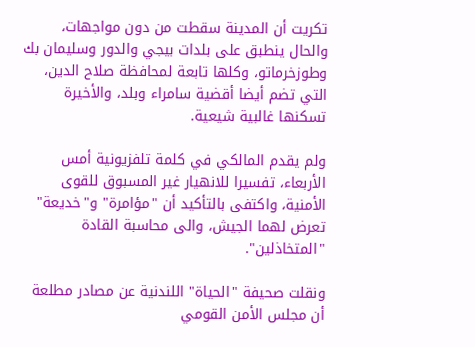تكريت أن المدينة سقطت من دون مواجهات، والحال ينطبق على بلدات بيجي والدور وسليمان بك وطوزخرماتو، وكلها تابعة لمحافظة صلاح الدين، التي تضم أيضا أقضية سامراء وبلد، والأخيرة تسكنها غالبية شيعية.

ولم يقدم المالكي في كلمة تلفزيونية أمس الأربعاء، تفسيرا للانهيار غير المسبوق للقوى الأمنية، واكتفى بالتأكيد أن "مؤامرة" و"خديعة" تعرض لهما الجيش، والى محاسبة القادة "المتخاذلين".

ونقلت صحيفة "الحياة" اللندنية عن مصادر مطلعة أن مجلس الأمن القومي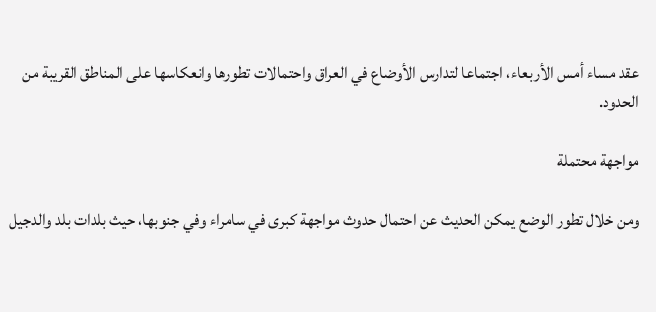عقد مساء أمس الأربعاء، اجتماعا لتدارس الأوضاع في العراق واحتمالات تطورها وانعكاسها علی المناطق القريبة من الحدود.

مواجهة محتملة

ومن خلال تطور الوضع يمكن الحديث عن احتمال حدوث مواجهة كبرى في سامراء وفي جنوبها، حيث بلدات بلد والدجيل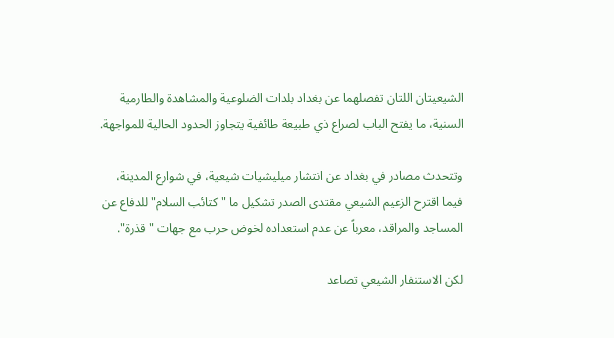الشيعيتان اللتان تفصلهما عن بغداد بلدات الضلوعية والمشاهدة والطارمية السنية، ما يفتح الباب لصراع ذي طبيعة طائفية يتجاوز الحدود الحالية للمواجهة.

وتتحدث مصادر في بغداد عن انتشار ميليشيات شيعية، في شوارع المدينة، فيما اقترح الزعيم الشيعي مقتدى الصدر تشكيل ما "كتائب السلام" للدفاع عن المساجد والمراقد، معرباً عن عدم استعداده لخوض حرب مع جهات "قذرة".

لكن الاستنفار الشيعي تصاعد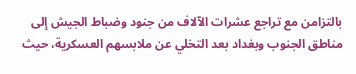بالتزامن مع تراجع عشرات الآلاف من جنود وضباط الجيش إلى مناطق الجنوب وبغداد بعد التخلي عن ملابسهم العسكرية، حيث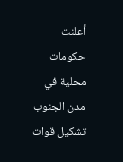أعلنت حكومات محلية في مدن الجنوب تشكيل قوات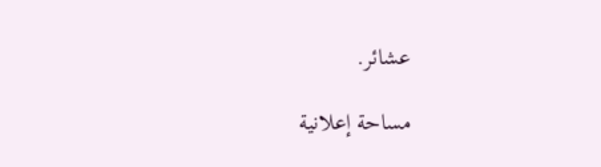عشائر.

مساحة إعلانية